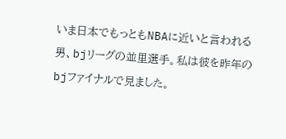いま日本でもっともNBAに近いと言われる男、bjリーグの並里選手。私は彼を昨年のbjファイナルで見ました。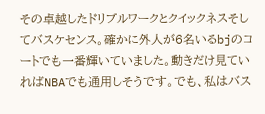その卓越したドリブルワークとクイックネスそしてバスケセンス。確かに外人が6名いるbjのコートでも一番輝いていました。動きだけ見ていればNBAでも通用しそうです。でも、私はバス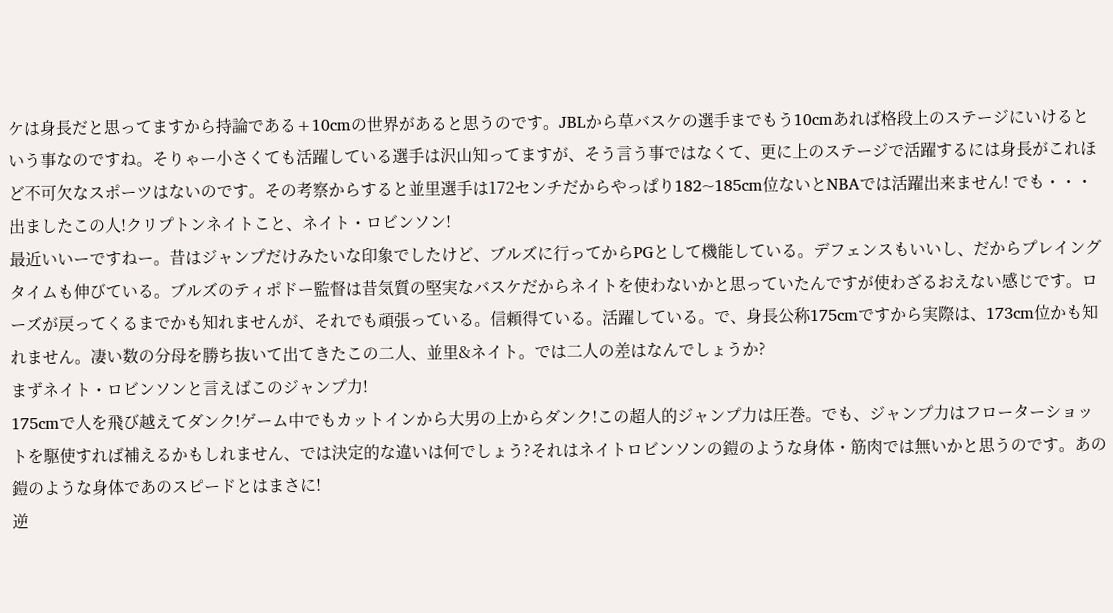ケは身長だと思ってますから持論である+10cmの世界があると思うのです。JBLから草バスケの選手までもう10cmあれば格段上のステージにいけるという事なのですね。そりゃー小さくても活躍している選手は沢山知ってますが、そう言う事ではなくて、更に上のステージで活躍するには身長がこれほど不可欠なスポーツはないのです。その考察からすると並里選手は172センチだからやっぱり182~185cm位ないとNBAでは活躍出来ません! でも・・・
出ましたこの人!クリプトンネイトこと、ネイト・ロビンソン!
最近いいーですねー。昔はジャンプだけみたいな印象でしたけど、ブルズに行ってからPGとして機能している。デフェンスもいいし、だからプレイングタイムも伸びている。ブルズのティポドー監督は昔気質の堅実なバスケだからネイトを使わないかと思っていたんですが使わざるおえない感じです。ローズが戻ってくるまでかも知れませんが、それでも頑張っている。信頼得ている。活躍している。で、身長公称175cmですから実際は、173cm位かも知れません。凄い数の分母を勝ち抜いて出てきたこの二人、並里&ネイト。では二人の差はなんでしょうか?
まずネイト・ロビンソンと言えばこのジャンプ力!
175cmで人を飛び越えてダンク!ゲーム中でもカットインから大男の上からダンク!この超人的ジャンプ力は圧巻。でも、ジャンプ力はフローターショットを駆使すれば補えるかもしれません、では決定的な違いは何でしょう?それはネイトロビンソンの鎧のような身体・筋肉では無いかと思うのです。あの鎧のような身体であのスピードとはまさに!
逆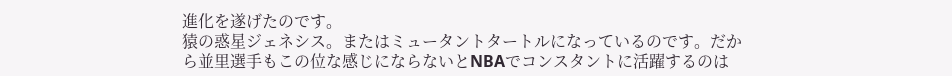進化を遂げたのです。
猿の惑星ジェネシス。またはミュータントタートルになっているのです。だから並里選手もこの位な感じにならないとNBAでコンスタントに活躍するのは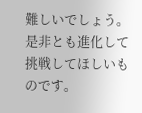難しいでしょう。是非とも進化して挑戦してほしいものです。